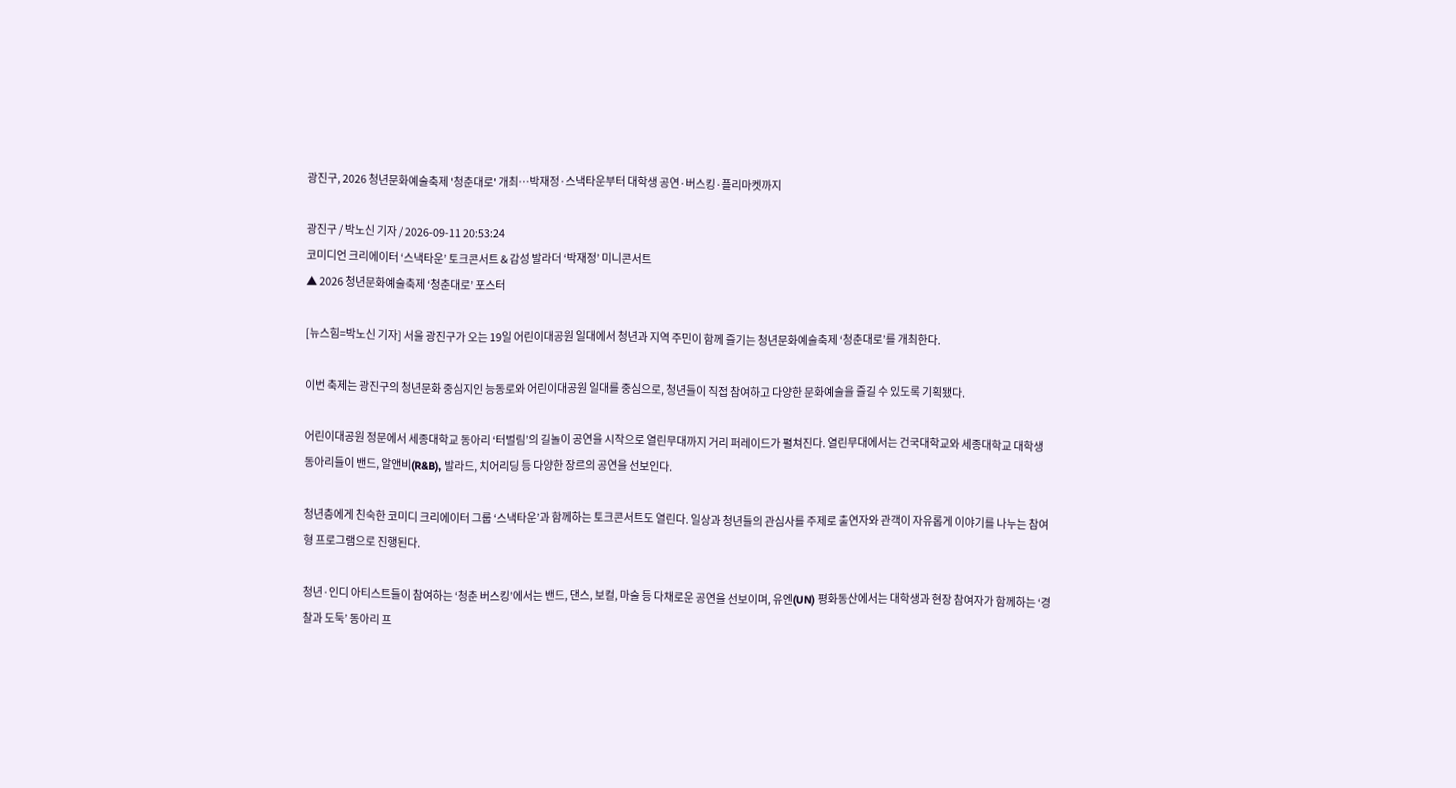광진구, 2026 청년문화예술축제 '청춘대로' 개최…박재정·스낵타운부터 대학생 공연·버스킹·플리마켓까지

광진구 / 박노신 기자 / 2026-09-11 20:53:24
코미디언 크리에이터 ‘스낵타운’ 토크콘서트 & 감성 발라더 ‘박재정’ 미니콘서트
▲ 2026 청년문화예술축제 ‘청춘대로’ 포스터

[뉴스힘=박노신 기자] 서울 광진구가 오는 19일 어린이대공원 일대에서 청년과 지역 주민이 함께 즐기는 청년문화예술축제 ‘청춘대로’를 개최한다.

이번 축제는 광진구의 청년문화 중심지인 능동로와 어린이대공원 일대를 중심으로, 청년들이 직접 참여하고 다양한 문화예술을 즐길 수 있도록 기획됐다.

어린이대공원 정문에서 세종대학교 동아리 ‘터벌림’의 길놀이 공연을 시작으로 열린무대까지 거리 퍼레이드가 펼쳐진다. 열린무대에서는 건국대학교와 세종대학교 대학생 동아리들이 밴드, 알앤비(R&B), 발라드, 치어리딩 등 다양한 장르의 공연을 선보인다.

청년층에게 친숙한 코미디 크리에이터 그룹 ‘스낵타운’과 함께하는 토크콘서트도 열린다. 일상과 청년들의 관심사를 주제로 출연자와 관객이 자유롭게 이야기를 나누는 참여형 프로그램으로 진행된다.

청년·인디 아티스트들이 참여하는 ‘청춘 버스킹’에서는 밴드, 댄스, 보컬, 마술 등 다채로운 공연을 선보이며, 유엔(UN) 평화동산에서는 대학생과 현장 참여자가 함께하는 ‘경찰과 도둑’ 동아리 프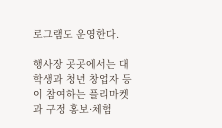로그램도 운영한다.

행사장 곳곳에서는 대학생과 청년 창업자 등이 참여하는 플리마켓과 구정 홍보·체험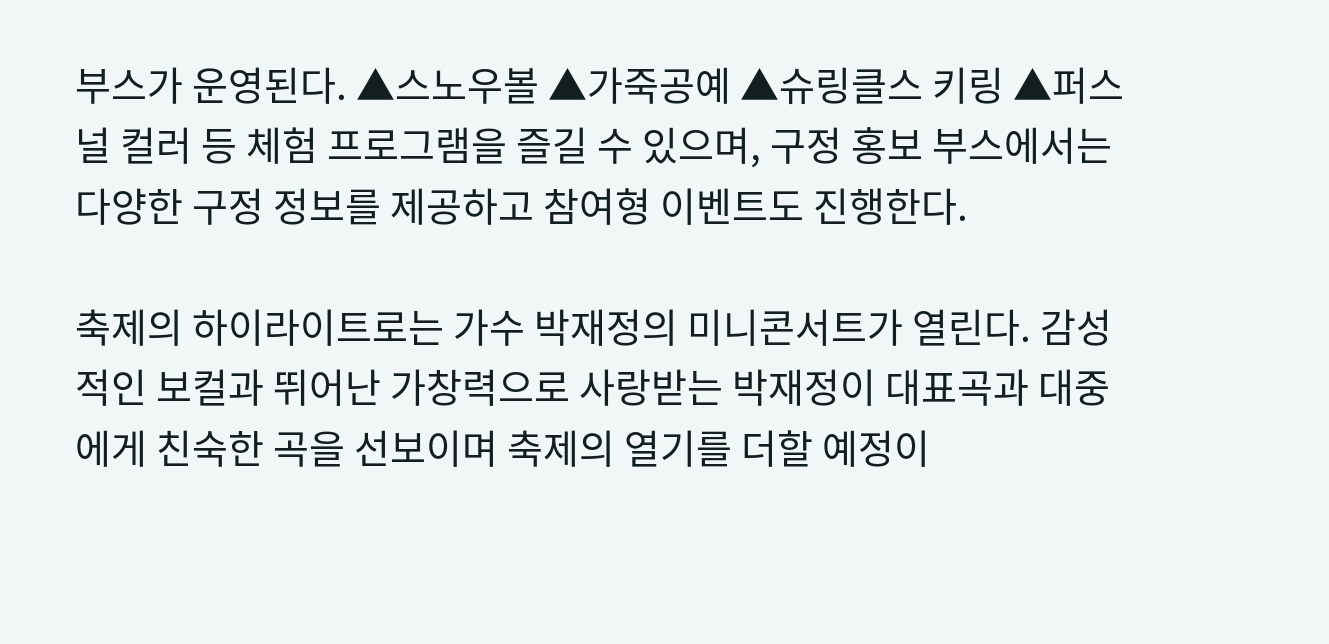부스가 운영된다. ▲스노우볼 ▲가죽공예 ▲슈링클스 키링 ▲퍼스널 컬러 등 체험 프로그램을 즐길 수 있으며, 구정 홍보 부스에서는 다양한 구정 정보를 제공하고 참여형 이벤트도 진행한다.

축제의 하이라이트로는 가수 박재정의 미니콘서트가 열린다. 감성적인 보컬과 뛰어난 가창력으로 사랑받는 박재정이 대표곡과 대중에게 친숙한 곡을 선보이며 축제의 열기를 더할 예정이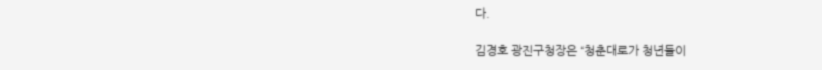다.

김경호 광진구청장은 “청춘대로가 청년들이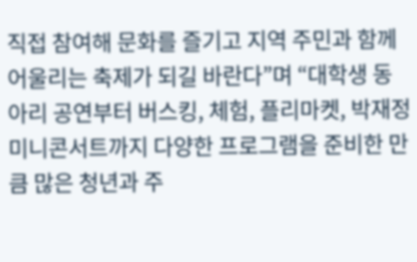직접 참여해 문화를 즐기고 지역 주민과 함께 어울리는 축제가 되길 바란다”며 “대학생 동아리 공연부터 버스킹, 체험, 플리마켓, 박재정 미니콘서트까지 다양한 프로그램을 준비한 만큼 많은 청년과 주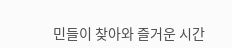민들이 찾아와 즐거운 시간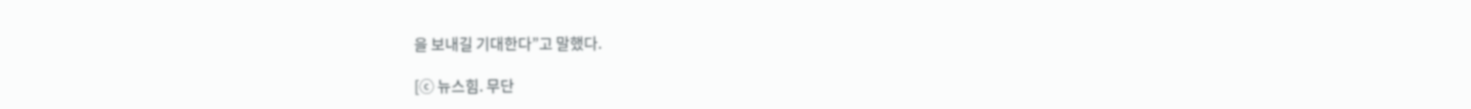을 보내길 기대한다”고 말했다.

[ⓒ 뉴스힘. 무단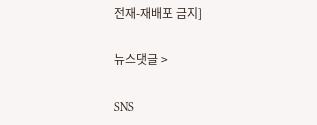전재-재배포 금지]

뉴스댓글 >

SNS